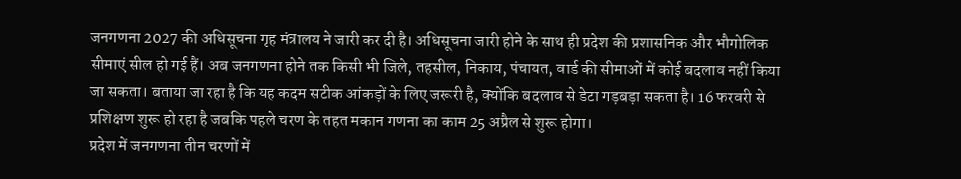जनगणना 2027 की अधिसूचना गृह मंत्रालय ने जारी कर दी है। अधिसूचना जारी होने के साथ ही प्रदेश की प्रशासनिक और भौगोलिक सीमाएं सील हो गई हैं। अब जनगणना होने तक किसी भी जिले, तहसील, निकाय, पंचायत, वार्ड की सीमाओं में कोई बदलाव नहीं किया जा सकता। बताया जा रहा है कि यह कदम सटीक आंकड़ों के लिए जरूरी है, क्योंकि बदलाव से डेटा गड़बड़ा सकता है। 16 फरवरी से प्रशिक्षण शुरू हो रहा है जबकि पहले चरण के तहत मकान गणना का काम 25 अप्रैल से शुरू होगा।
प्रदेश में जनगणना तीन चरणों में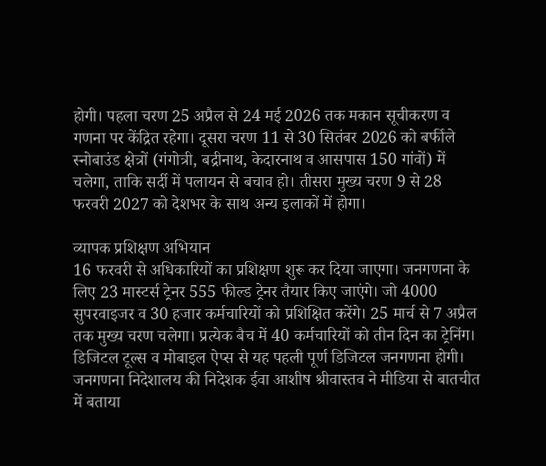होगी। पहला चरण 25 अप्रैल से 24 मई 2026 तक मकान सूचीकरण व गणना पर केंद्रित रहेगा। दूसरा चरण 11 से 30 सितंबर 2026 को बर्फीले स्नोबाउंड क्षेत्रों (गंगोत्री, बद्रीनाथ, केदारनाथ व आसपास 150 गांवों) में चलेगा, ताकि सर्दी में पलायन से बचाव हो। तीसरा मुख्य चरण 9 से 28 फरवरी 2027 को देशभर के साथ अन्य इलाकों में होगा।

व्यापक प्रशिक्षण अभियान
16 फरवरी से अधिकारियों का प्रशिक्षण शुरू कर दिया जाएगा। जनगणना के लिए 23 मास्टर्स ट्रेनर 555 फील्ड ट्रेनर तैयार किए जाएंगे। जो 4000 सुपरवाइजर व 30 हजार कर्मचारियों को प्रशिक्षित करेंगे। 25 मार्च से 7 अप्रैल तक मुख्य चरण चलेगा। प्रत्येक बैच में 40 कर्मचारियों को तीन दिन का ट्रेनिंग। डिजिटल टूल्स व मोबाइल ऐप्स से यह पहली पूर्ण डिजिटल जनगणना होगी। जनगणना निदेशालय की निदेशक ईवा आशीष श्रीवास्तव ने मीडिया से बातचीत में बताया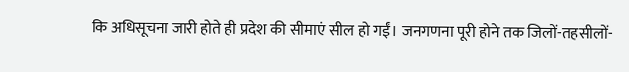कि अधिसूचना जारी होते ही प्रदेश की सीमाएं सील हो गईं। जनगणना पूरी होने तक जिलों-तहसीलों-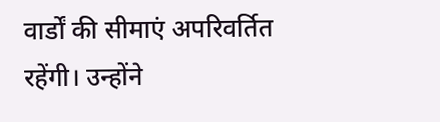वार्डों की सीमाएं अपरिवर्तित रहेंगी। उन्होंने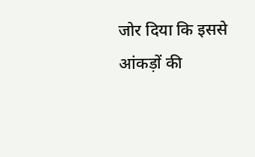जोर दिया कि इससे आंकड़ों की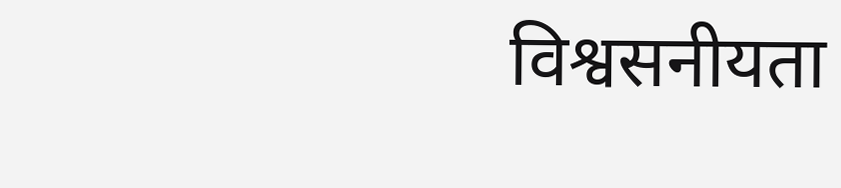विश्वसनीयता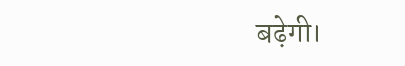बढ़ेगी।